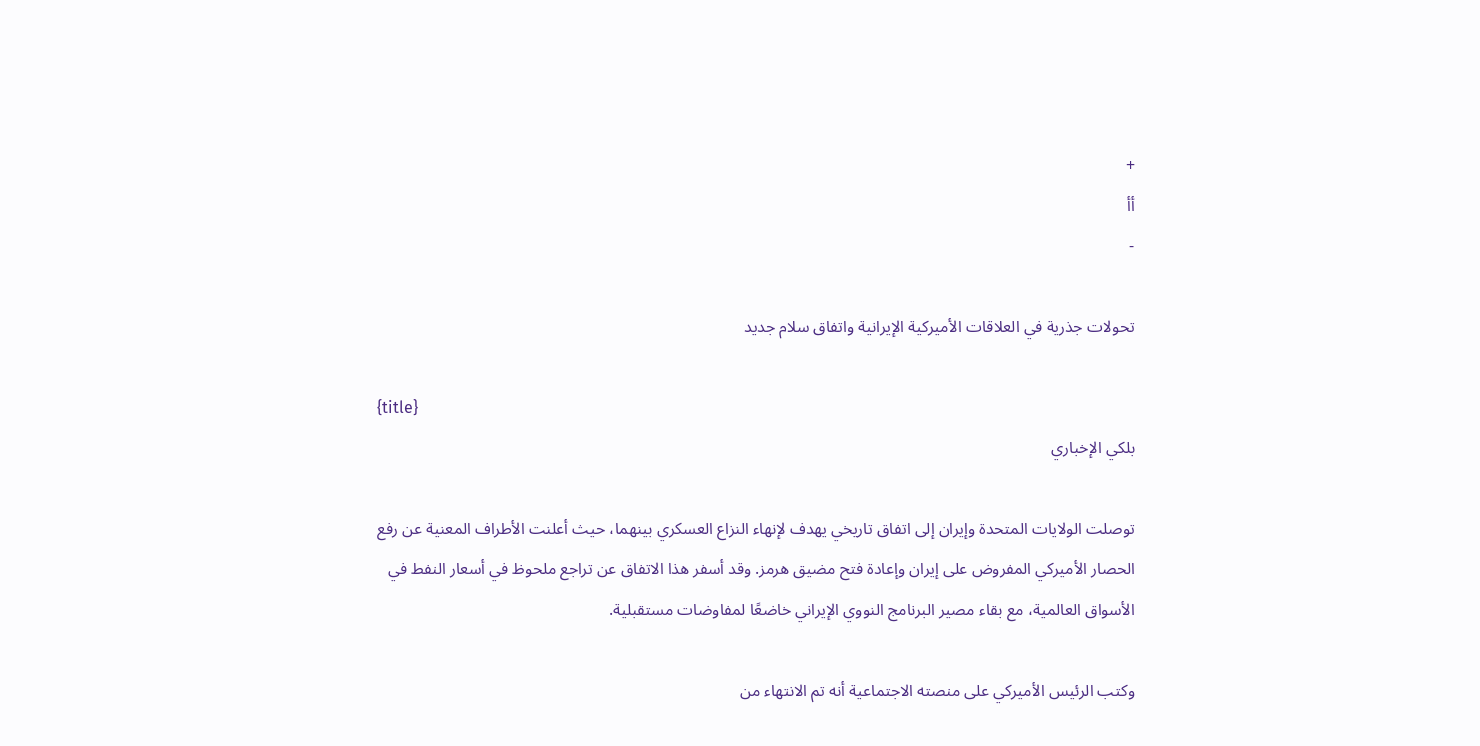+
أأ
-

تحولات جذرية في العلاقات الأميركية الإيرانية واتفاق سلام جديد

{title}
بلكي الإخباري

توصلت الولايات المتحدة وإيران إلى اتفاق تاريخي يهدف لإنهاء النزاع العسكري بينهما، حيث أعلنت الأطراف المعنية عن رفع الحصار الأميركي المفروض على إيران وإعادة فتح مضيق هرمز. وقد أسفر هذا الاتفاق عن تراجع ملحوظ في أسعار النفط في الأسواق العالمية، مع بقاء مصير البرنامج النووي الإيراني خاضعًا لمفاوضات مستقبلية.

وكتب الرئيس الأميركي على منصته الاجتماعية أنه تم الانتهاء من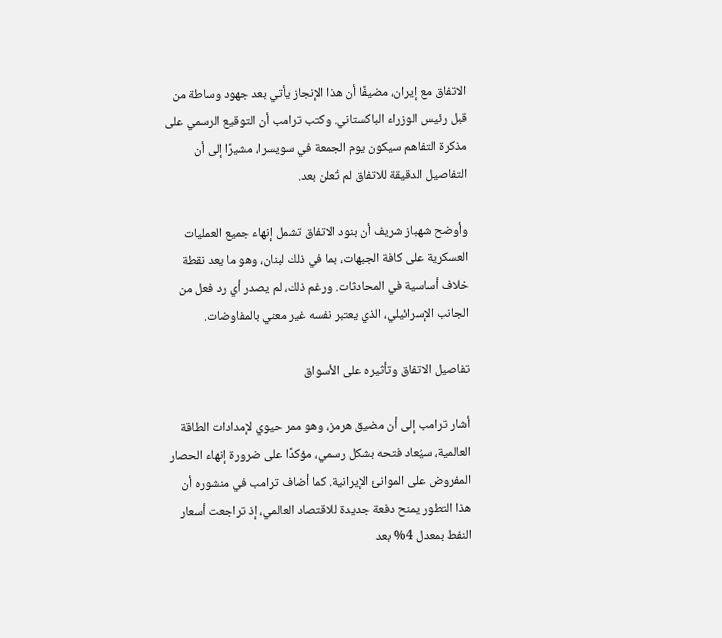الاتفاق مع إيران، مضيفًا أن هذا الإنجاز يأتي بعد جهود وساطة من قبل رئيس الوزراء الباكستاني. وكتب ترامب أن التوقيع الرسمي على مذكرة التفاهم سيكون يوم الجمعة في سويسرا، مشيرًا إلى أن التفاصيل الدقيقة للاتفاق لم تُعلن بعد.

وأوضح شهباز شريف أن بنود الاتفاق تشمل إنهاء جميع العمليات العسكرية على كافة الجبهات، بما في ذلك لبنان، وهو ما يعد نقطة خلاف أساسية في المحادثات. ورغم ذلك، لم يصدر أي رد فعل من الجانب الإسرائيلي، الذي يعتبر نفسه غير معني بالمفاوضات.

تفاصيل الاتفاق وتأثيره على الأسواق

أشار ترامب إلى أن مضيق هرمز، وهو ممر حيوي لإمدادات الطاقة العالمية، سيُعاد فتحه بشكل رسمي، مؤكدًا على ضرورة إنهاء الحصار المفروض على الموانئ الإيرانية. كما أضاف ترامب في منشوره أن هذا التطور يمنح دفعة جديدة للاقتصاد العالمي، إذ تراجعت أسعار النفط بمعدل 4% بعد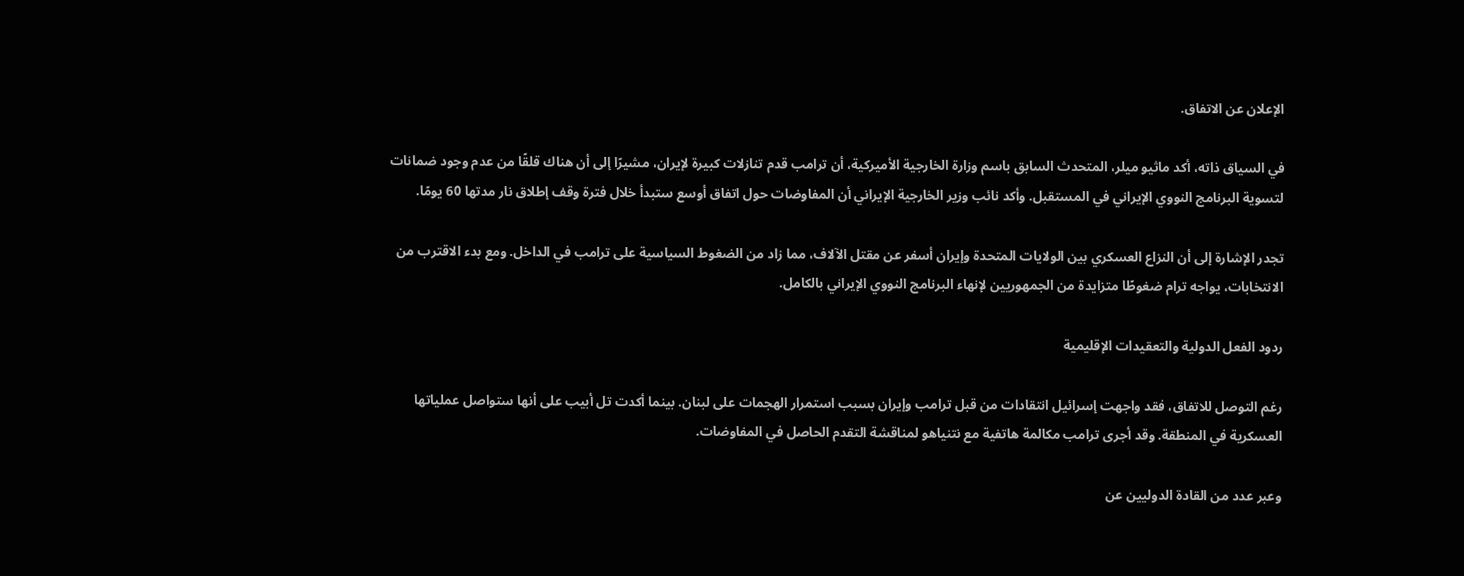الإعلان عن الاتفاق.

في السياق ذاته، أكد ماثيو ميلر، المتحدث السابق باسم وزارة الخارجية الأميركية، أن ترامب قدم تنازلات كبيرة لإيران، مشيرًا إلى أن هناك قلقًا من عدم وجود ضمانات لتسوية البرنامج النووي الإيراني في المستقبل. وأكد نائب وزير الخارجية الإيراني أن المفاوضات حول اتفاق أوسع ستبدأ خلال فترة وقف إطلاق نار مدتها 60 يومًا.

تجدر الإشارة إلى أن النزاع العسكري بين الولايات المتحدة وإيران أسفر عن مقتل الآلاف، مما زاد من الضغوط السياسية على ترامب في الداخل. ومع بدء الاقترب من الانتخابات، يواجه ترام ضغوطًا متزايدة من الجمهوريين لإنهاء البرنامج النووي الإيراني بالكامل.

ردود الفعل الدولية والتعقيدات الإقليمية

رغم التوصل للاتفاق، فقد واجهت إسرائيل انتقادات من قبل ترامب وإيران بسبب استمرار الهجمات على لبنان. بينما أكدت تل أبيب على أنها ستواصل عملياتها العسكرية في المنطقة. وقد أجرى ترامب مكالمة هاتفية مع نتنياهو لمناقشة التقدم الحاصل في المفاوضات.

وعبر عدد من القادة الدوليين عن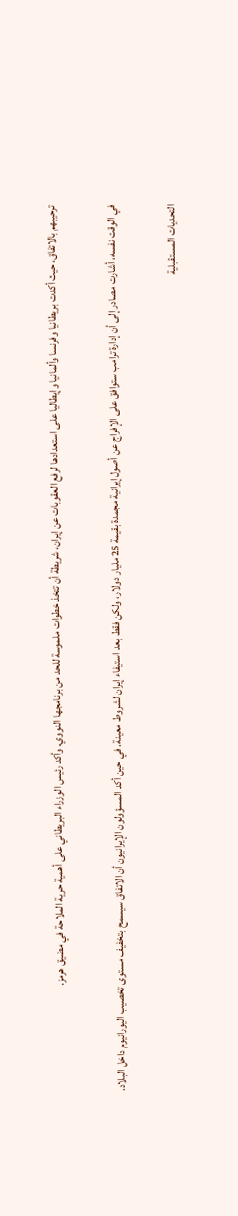ترحيبهم بالاتفاق، حيث أكدت بريطانيا وفرنسا وألمانيا وإيطاليا على استعدادها لرفع العقوبات عن إيران، شريطة أن تتخذ خطوات ملموسة للحد من برنامجها النووي. وأكد رئيس الوزراء البريطاني على أهمية حرية الملاحة في مضيق هرمز.

في الوقت نفسه، أشارت مصادر إلى أن إدارة ترامب ستوافق على الإفراج عن أصول إيرانية مجمدة بقيمة 25 مليار دولار، ولكن فقط بعد استيفاء إيران لشروط معينة. في حين أكد المسؤولون الإيرانيون أن الاتفاق سيسمح بتخفيف مستوى تخصيب اليورانيوم داخل البلاد.

التحديات المستقبلية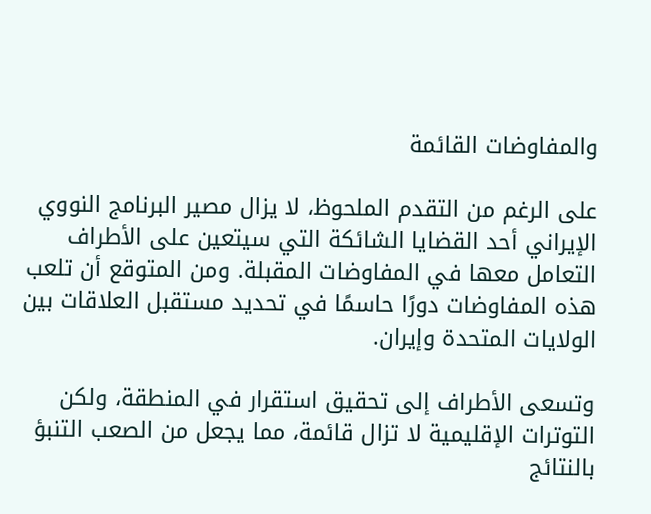والمفاوضات القائمة

على الرغم من التقدم الملحوظ، لا يزال مصير البرنامج النووي الإيراني أحد القضايا الشائكة التي سيتعين على الأطراف التعامل معها في المفاوضات المقبلة. ومن المتوقع أن تلعب هذه المفاوضات دورًا حاسمًا في تحديد مستقبل العلاقات بين الولايات المتحدة وإيران.

وتسعى الأطراف إلى تحقيق استقرار في المنطقة، ولكن التوترات الإقليمية لا تزال قائمة، مما يجعل من الصعب التنبؤ بالنتائج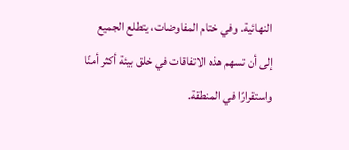النهائية. وفي ختام المفاوضات، يتطلع الجميع إلى أن تسهم هذه الاتفاقات في خلق بيئة أكثر أمنًا واستقرارًا في المنطقة.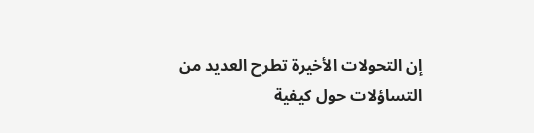إن التحولات الأخيرة تطرح العديد من التساؤلات حول كيفية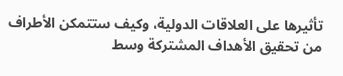تأثيرها على العلاقات الدولية، وكيف ستتمكن الأطراف من تحقيق الأهداف المشتركة وسط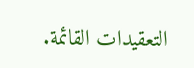التعقيدات القائمة.